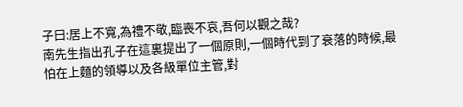子曰:居上不寬,為禮不敬,臨喪不哀,吾何以觀之哉?
南先生指出孔子在這裏提出了一個原則,一個時代到了衰落的時候,最怕在上麵的領導以及各級單位主管,對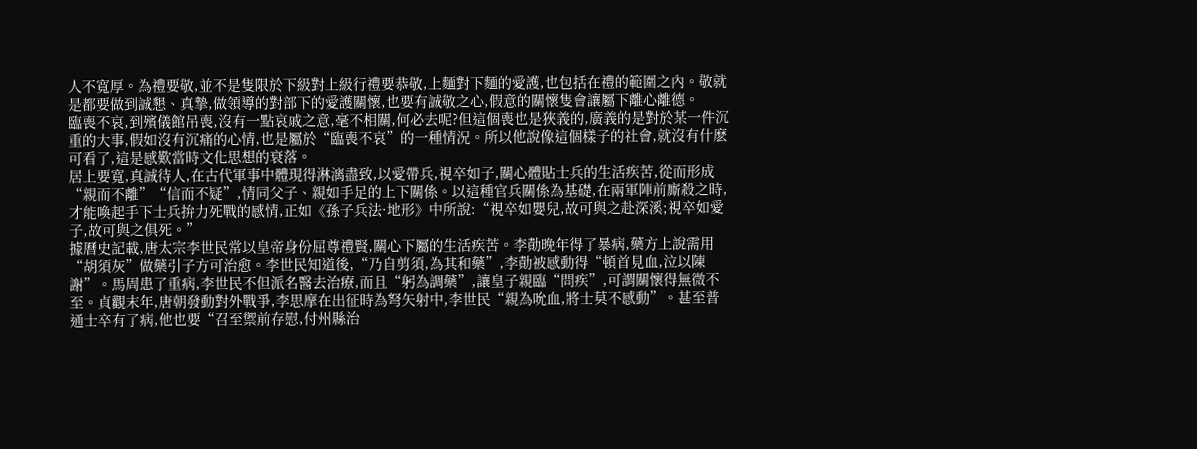人不寬厚。為禮要敬,並不是隻限於下級對上級行禮要恭敬,上麵對下麵的愛護,也包括在禮的範圍之內。敬就是都要做到誠懇、真摯,做領導的對部下的愛護關懷,也要有誠敬之心,假意的關懷隻會讓屬下離心離德。
臨喪不哀,到殯儀館吊喪,沒有一點哀戚之意,毫不相關,何必去呢?但這個喪也是狹義的,廣義的是對於某一件沉重的大事,假如沒有沉痛的心情,也是屬於“臨喪不哀”的一種情況。所以他說像這個樣子的社會,就沒有什麽可看了,這是感歎當時文化思想的衰落。
居上要寬,真誠待人,在古代軍事中體現得淋漓盡致,以愛帶兵,視卒如子,關心體貼士兵的生活疾苦,從而形成“親而不離”“信而不疑”,情同父子、親如手足的上下關係。以這種官兵關係為基礎,在兩軍陣前廝殺之時,才能喚起手下士兵拚力死戰的感情,正如《孫子兵法·地形》中所說:“視卒如嬰兒,故可與之赴深溪;視卒如愛子,故可與之俱死。”
據曆史記載,唐太宗李世民常以皇帝身份屈尊禮賢,關心下屬的生活疾苦。李勣晚年得了暴病,藥方上說需用“胡須灰”做藥引子方可治愈。李世民知道後,“乃自剪須,為其和藥”,李勣被感動得“頓首見血,泣以陳謝”。馬周患了重病,李世民不但派名醫去治療,而且“躬為調藥”,讓皇子親臨“問疾”,可謂關懷得無微不至。貞觀末年,唐朝發動對外戰爭,李思摩在出征時為弩矢射中,李世民“親為吮血,將士莫不感動”。甚至普通士卒有了病,他也要“召至禦前存慰,付州縣治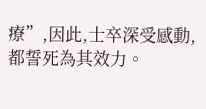療”,因此,士卒深受感動,都誓死為其效力。